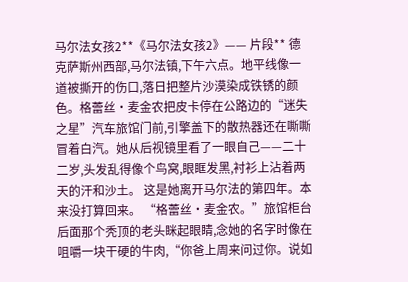马尔法女孩2**《马尔法女孩2》—— 片段** 德克萨斯州西部,马尔法镇,下午六点。地平线像一道被撕开的伤口,落日把整片沙漠染成铁锈的颜色。格蕾丝·麦金农把皮卡停在公路边的“迷失之星”汽车旅馆门前,引擎盖下的散热器还在嘶嘶冒着白汽。她从后视镜里看了一眼自己——二十二岁,头发乱得像个鸟窝,眼眶发黑,衬衫上沾着两天的汗和沙土。 这是她离开马尔法的第四年。本来没打算回来。 “格蕾丝·麦金农。”旅馆柜台后面那个秃顶的老头眯起眼睛,念她的名字时像在咀嚼一块干硬的牛肉,“你爸上周来问过你。说如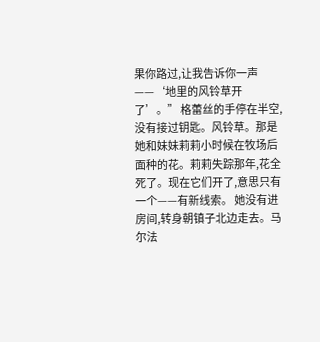果你路过,让我告诉你一声——‘地里的风铃草开了’。” 格蕾丝的手停在半空,没有接过钥匙。风铃草。那是她和妹妹莉莉小时候在牧场后面种的花。莉莉失踪那年,花全死了。现在它们开了,意思只有一个——有新线索。 她没有进房间,转身朝镇子北边走去。马尔法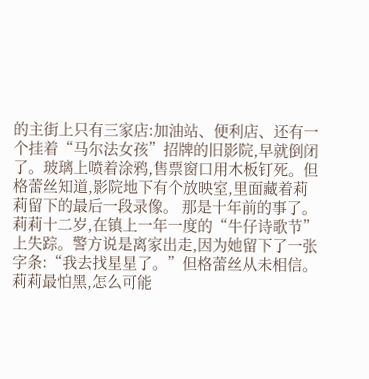的主街上只有三家店:加油站、便利店、还有一个挂着“马尔法女孩”招牌的旧影院,早就倒闭了。玻璃上喷着涂鸦,售票窗口用木板钉死。但格蕾丝知道,影院地下有个放映室,里面藏着莉莉留下的最后一段录像。 那是十年前的事了。莉莉十二岁,在镇上一年一度的“牛仔诗歌节”上失踪。警方说是离家出走,因为她留下了一张字条:“我去找星星了。”但格蕾丝从未相信。莉莉最怕黑,怎么可能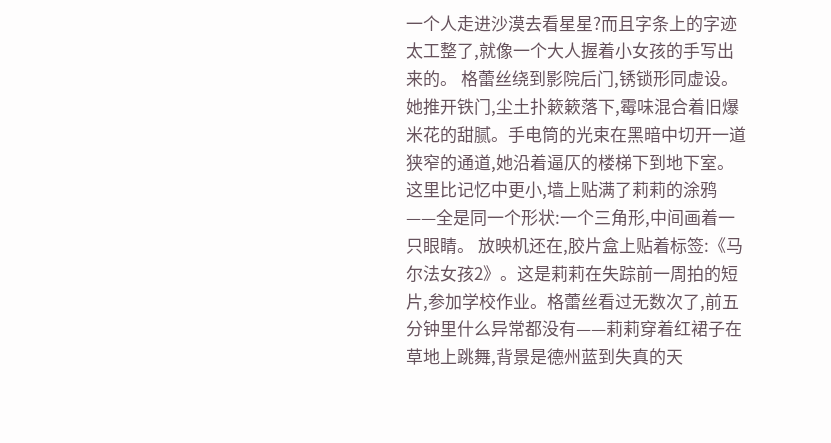一个人走进沙漠去看星星?而且字条上的字迹太工整了,就像一个大人握着小女孩的手写出来的。 格蕾丝绕到影院后门,锈锁形同虚设。她推开铁门,尘土扑簌簌落下,霉味混合着旧爆米花的甜腻。手电筒的光束在黑暗中切开一道狭窄的通道,她沿着逼仄的楼梯下到地下室。这里比记忆中更小,墙上贴满了莉莉的涂鸦——全是同一个形状:一个三角形,中间画着一只眼睛。 放映机还在,胶片盒上贴着标签:《马尔法女孩2》。这是莉莉在失踪前一周拍的短片,参加学校作业。格蕾丝看过无数次了,前五分钟里什么异常都没有——莉莉穿着红裙子在草地上跳舞,背景是德州蓝到失真的天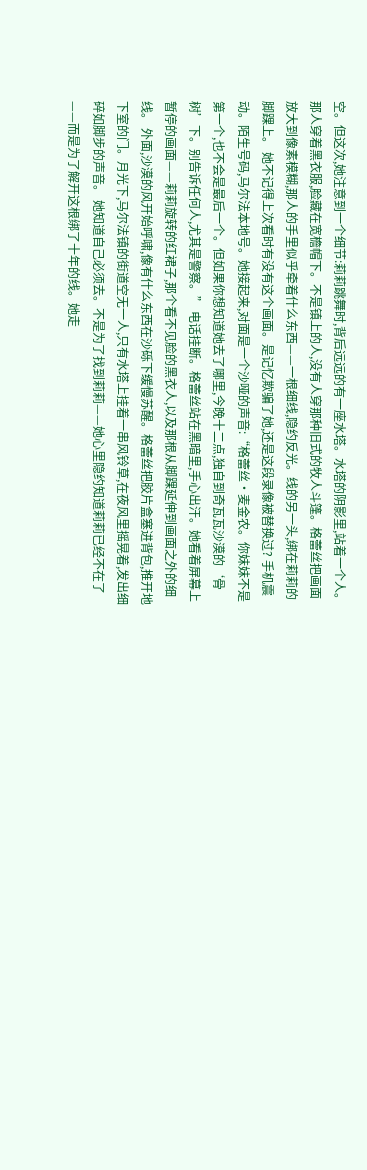空。但这次,她注意到一个细节:莉莉跳舞时,背后远远的有一座水塔。水塔的阴影里,站着一个人。 那人穿着黑衣服,脸藏在宽檐帽下。不是镇上的人,没有人穿那种旧式的牧人斗篷。格蕾丝把画面放大到像素模糊,那人的手里似乎牵着什么东西——一根细线,隐约反光。线的另一头,绑在莉莉的脚踝上。 她不记得上次看时有没有这个画面。是记忆欺骗了她,还是这段录像被替换过? 手机震动。陌生号码,马尔法本地号。她接起来,对面是一个沙哑的声音:“格蕾丝·麦金农。你妹妹不是第一个,也不会是最后一个。但如果你想知道她去了哪里,今晚十二点,独自到奇瓦瓦沙漠的‘骨树’下。别告诉任何人,尤其是警察。” 电话挂断。格蕾丝站在黑暗里,手心出汗。她看着屏幕上暂停的画面——莉莉旋转的红裙子,那个看不见脸的黑衣人,以及那根从脚踝延伸到画面之外的细线。 外面,沙漠的风开始呼啸,像有什么东西在沙砾下缓慢苏醒。格蕾丝把胶片盒塞进背包,推开地下室的门。月光下,马尔法镇的街道空无一人,只有水塔上挂着一串风铃草,在夜风里摇晃着,发出细碎如脚步的声音。 她知道自己必须去。不是为了找到莉莉——她心里隐约知道莉莉已经不在了——而是为了解开这根绑了十年的线。她走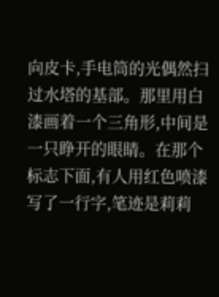向皮卡,手电筒的光偶然扫过水塔的基部。那里用白漆画着一个三角形,中间是一只睁开的眼睛。在那个标志下面,有人用红色喷漆写了一行字,笔迹是莉莉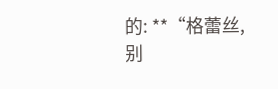的: **“格蕾丝,别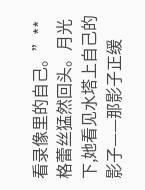看录像里的自己。”** 格蕾丝猛然回头。月光下,她看见水塔上自己的影子——那影子正缓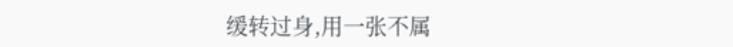缓转过身,用一张不属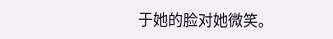于她的脸对她微笑。